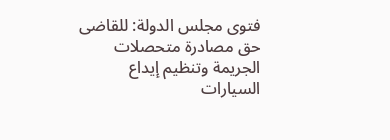فتوى مجلس الدولة: للقاضى حق مصادرة متحصلات الجريمة وتنظيم إيداع السيارات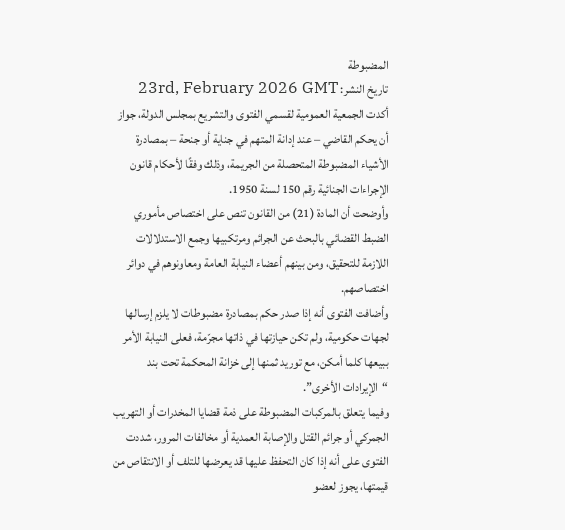المضبوطة
تاريخ النشر: 23rd, February 2026 GMT
أكدت الجمعية العمومية لقسمي الفتوى والتشريع بمجلس الدولة، جواز أن يحكم القاضي – عند إدانة المتهم في جناية أو جنحة – بمصادرة الأشياء المضبوطة المتحصلة من الجريمة، وذلك وفقًا لأحكام قانون الإجراءات الجنائية رقم 150 لسنة 1950.
وأوضحت أن المادة (21) من القانون تنص على اختصاص مأموري الضبط القضائي بالبحث عن الجرائم ومرتكبيها وجمع الاستدلالات اللازمة للتحقيق، ومن بينهم أعضاء النيابة العامة ومعاونوهم في دوائر اختصاصهم.
وأضافت الفتوى أنه إذا صدر حكم بمصادرة مضبوطات لا يلزم إرسالها لجهات حكومية، ولم تكن حيازتها في ذاتها مجرّمة، فعلى النيابة الأمر ببيعها كلما أمكن، مع توريد ثمنها إلى خزانة المحكمة تحت بند “الإيرادات الأخرى”.
وفيما يتعلق بالمركبات المضبوطة على ذمة قضايا المخدرات أو التهريب الجمركي أو جرائم القتل والإصابة العمدية أو مخالفات المرور، شددت الفتوى على أنه إذا كان التحفظ عليها قد يعرضها للتلف أو الانتقاص من قيمتها، يجوز لعضو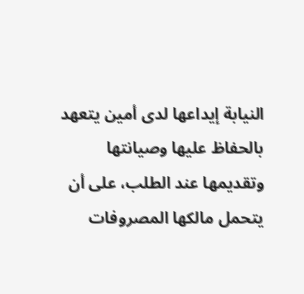النيابة إيداعها لدى أمين يتعهد بالحفاظ عليها وصيانتها وتقديمها عند الطلب، على أن يتحمل مالكها المصروفات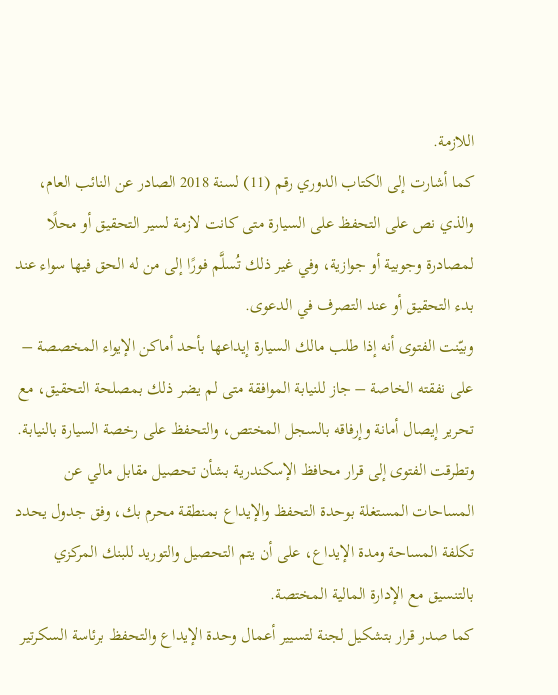اللازمة.
كما أشارت إلى الكتاب الدوري رقم (11) لسنة 2018 الصادر عن النائب العام، والذي نص على التحفظ على السيارة متى كانت لازمة لسير التحقيق أو محلًا لمصادرة وجوبية أو جوازية، وفي غير ذلك تُسلَّم فورًا إلى من له الحق فيها سواء عند بدء التحقيق أو عند التصرف في الدعوى.
وبيّنت الفتوى أنه إذا طلب مالك السيارة إيداعها بأحد أماكن الإيواء المخصصة – على نفقته الخاصة – جاز للنيابة الموافقة متى لم يضر ذلك بمصلحة التحقيق، مع تحرير إيصال أمانة وإرفاقه بالسجل المختص، والتحفظ على رخصة السيارة بالنيابة.
وتطرقت الفتوى إلى قرار محافظ الإسكندرية بشأن تحصيل مقابل مالي عن المساحات المستغلة بوحدة التحفظ والإيداع بمنطقة محرم بك، وفق جدول يحدد تكلفة المساحة ومدة الإيداع، على أن يتم التحصيل والتوريد للبنك المركزي بالتنسيق مع الإدارة المالية المختصة.
كما صدر قرار بتشكيل لجنة لتسيير أعمال وحدة الإيداع والتحفظ برئاسة السكرتير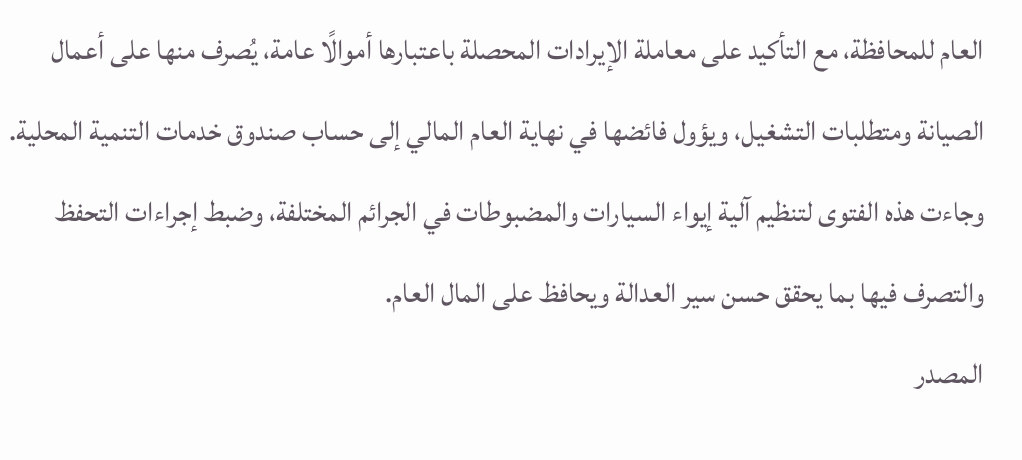العام للمحافظة، مع التأكيد على معاملة الإيرادات المحصلة باعتبارها أموالًا عامة، يُصرف منها على أعمال الصيانة ومتطلبات التشغيل، ويؤول فائضها في نهاية العام المالي إلى حساب صندوق خدمات التنمية المحلية.
وجاءت هذه الفتوى لتنظيم آلية إيواء السيارات والمضبوطات في الجرائم المختلفة، وضبط إجراءات التحفظ والتصرف فيها بما يحقق حسن سير العدالة ويحافظ على المال العام.
المصدر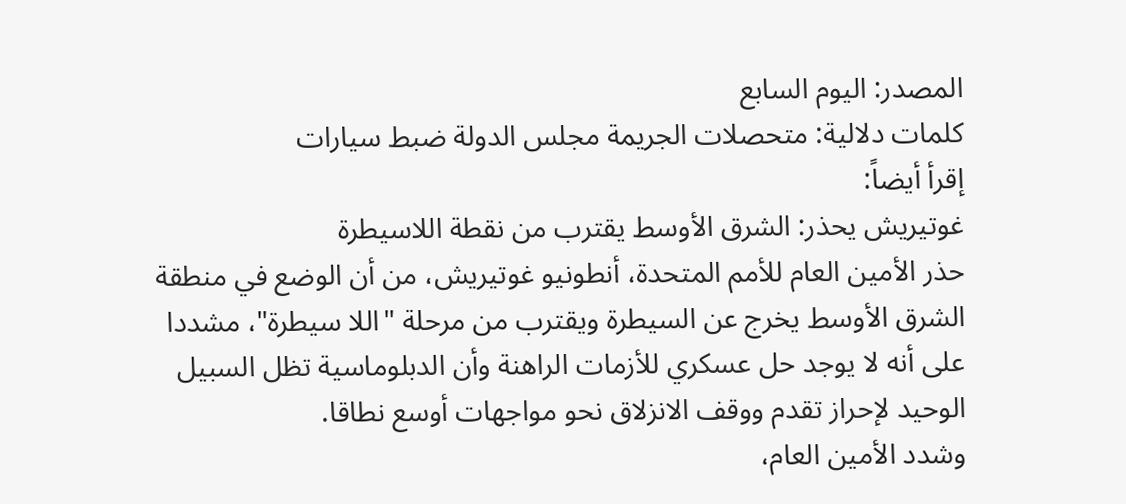المصدر: اليوم السابع
كلمات دلالية: متحصلات الجريمة مجلس الدولة ضبط سيارات
إقرأ أيضاً:
غوتيريش يحذر: الشرق الأوسط يقترب من نقطة اللاسيطرة
حذر الأمين العام للأمم المتحدة، أنطونيو غوتيريش، من أن الوضع في منطقة الشرق الأوسط يخرج عن السيطرة ويقترب من مرحلة "اللا سيطرة"، مشددا على أنه لا يوجد حل عسكري للأزمات الراهنة وأن الدبلوماسية تظل السبيل الوحيد لإحراز تقدم ووقف الانزلاق نحو مواجهات أوسع نطاقا.
وشدد الأمين العام،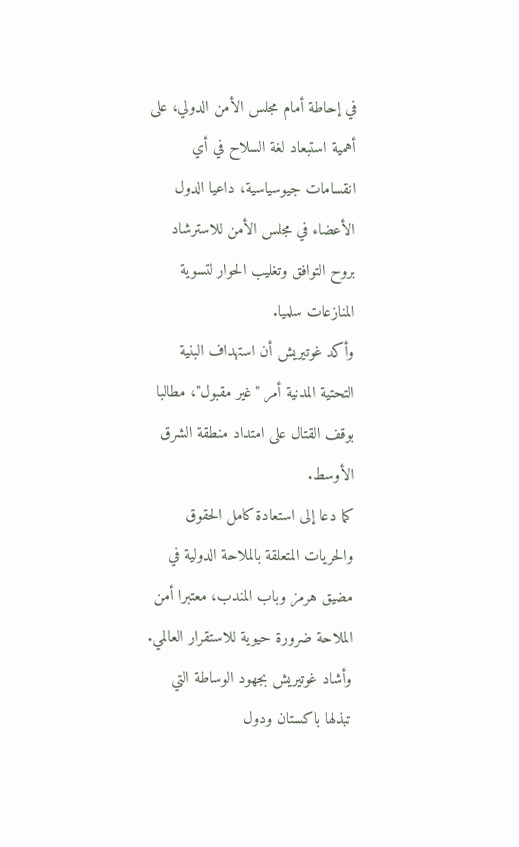في إحاطة أمام مجلس الأمن الدولي، على أهمية استبعاد لغة السلاح في أي انقسامات جيوسياسية، داعيا الدول الأعضاء في مجلس الأمن للاسترشاد بروح التوافق وتغليب الحوار لتسوية المنازعات سلميا.
وأكد غوتيريش أن استهداف البنية التحتية المدنية أمر "غير مقبول"، مطالبا بوقف القتال على امتداد منطقة الشرق الأوسط.
كما دعا إلى استعادة كامل الحقوق والحريات المتعلقة بالملاحة الدولية في مضيق هرمز وباب المندب، معتبرا أمن الملاحة ضرورة حيوية للاستقرار العالمي.
وأشاد غوتيريش بجهود الوساطة التي تبذلها باكستان ودول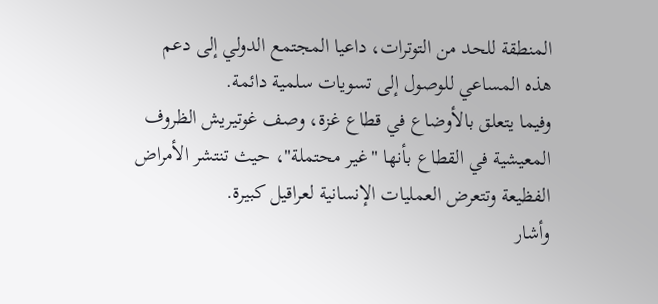المنطقة للحد من التوترات، داعيا المجتمع الدولي إلى دعم هذه المساعي للوصول إلى تسويات سلمية دائمة.
وفيما يتعلق بالأوضاع في قطاع غزة، وصف غوتيريش الظروف المعيشية في القطاع بأنها "غير محتملة"، حيث تنتشر الأمراض الفظيعة وتتعرض العمليات الإنسانية لعراقيل كبيرة.
وأشار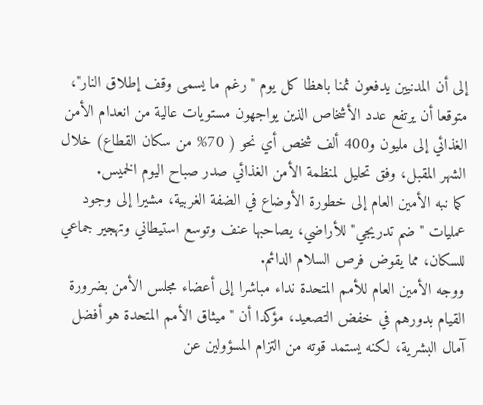إلى أن المدنيين يدفعون ثمنا باهظا كل يوم "رغم ما يسمى وقف إطلاق النار"، متوقعا أن يرتفع عدد الأشخاص الذين يواجهون مستويات عالية من انعدام الأمن الغذائي إلى مليون و400 ألف شخص أي نحو ( 70% من سكان القطاع) خلال الشهر المقبل، وفق تحليل لمنظمة الأمن الغذائي صدر صباح اليوم الخميس.
كما نبه الأمين العام إلى خطورة الأوضاع في الضفة الغربية، مشيرا إلى وجود عمليات "ضم تدريجي" للأراضي، يصاحبها عنف وتوسع استيطاني وتهجير جماعي للسكان، مما يقوض فرص السلام الدائم.
ووجه الأمين العام للأمم المتحدة نداء مباشرا إلى أعضاء مجلس الأمن بضرورة القيام بدورهم في خفض التصعيد، مؤكدا أن "ميثاق الأمم المتحدة هو أفضل آمال البشرية، لكنه يستمد قوته من التزام المسؤولين عن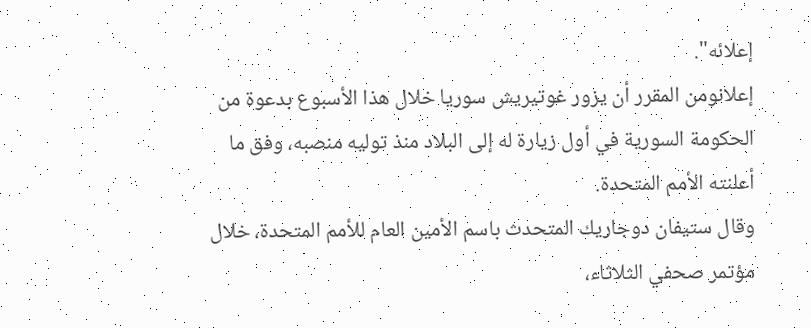إعلائه".
إعلانومن المقرر أن يزور غوتيريش سوريا خلال هذا الأسبوع بدعوة من الحكومة السورية في أول زيارة له إلى البلاد منذ توليه منصبه، وفق ما أعلنته الأمم المتحدة.
وقال ستيفان دوجاريك المتحدث باسم الأمين العام للأمم المتحدة، خلال مؤتمر صحفي الثلاثاء،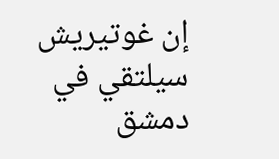إن غوتيريش سيلتقي في دمشق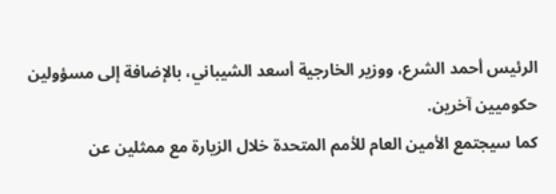الرئيس أحمد الشرع، ووزير الخارجية أسعد الشيباني، بالإضافة إلى مسؤولين حكوميين آخرين.
كما سيجتمع الأمين العام للأمم المتحدة خلال الزيارة مع ممثلين عن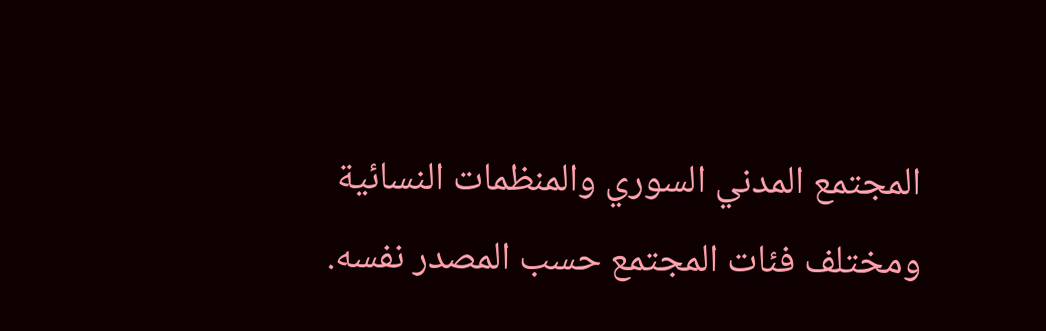المجتمع المدني السوري والمنظمات النسائية ومختلف فئات المجتمع حسب المصدر نفسه.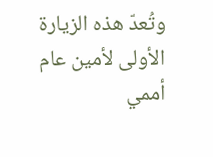وتُعدّ هذه الزيارة الأولى لأمين عام أممي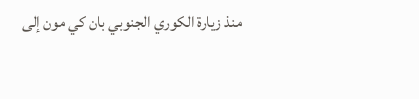منذ زيارة الكوري الجنوبي بان كي مون إلى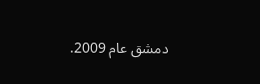دمشق عام 2009.